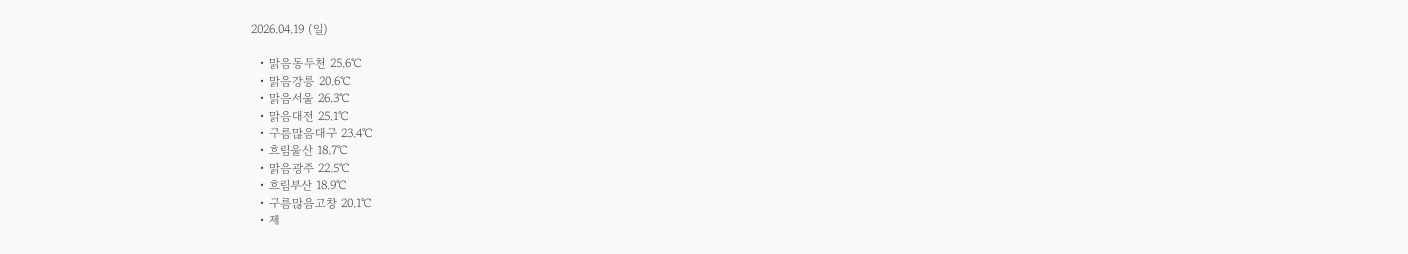2026.04.19 (일)

  • 맑음동두천 25.6℃
  • 맑음강릉 20.6℃
  • 맑음서울 26.3℃
  • 맑음대전 25.1℃
  • 구름많음대구 23.4℃
  • 흐림울산 18.7℃
  • 맑음광주 22.5℃
  • 흐림부산 18.9℃
  • 구름많음고창 20.1℃
  • 제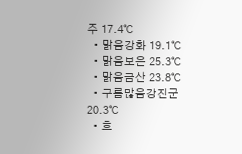주 17.4℃
  • 맑음강화 19.1℃
  • 맑음보은 25.3℃
  • 맑음금산 23.8℃
  • 구름많음강진군 20.3℃
  • 흐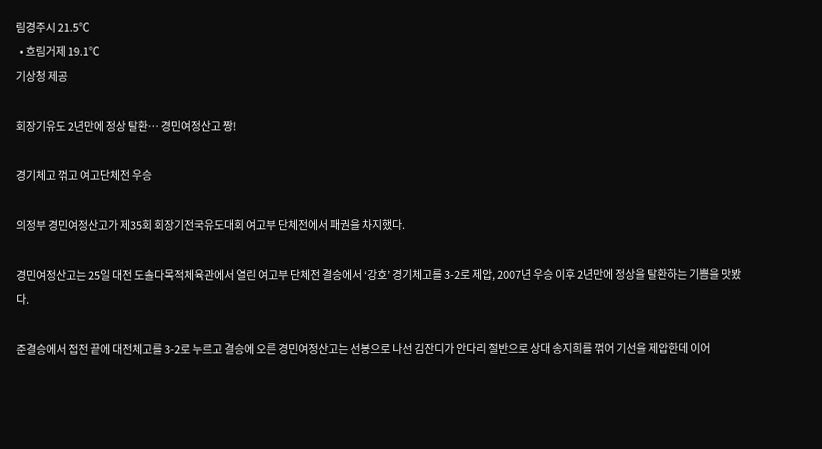림경주시 21.5℃
  • 흐림거제 19.1℃
기상청 제공

회장기유도 2년만에 정상 탈환… 경민여정산고 짱!

경기체고 꺾고 여고단체전 우승

의정부 경민여정산고가 제35회 회장기전국유도대회 여고부 단체전에서 패권을 차지했다.

경민여정산고는 25일 대전 도솔다목적체육관에서 열린 여고부 단체전 결승에서 ‘강호’ 경기체고를 3-2로 제압, 2007년 우승 이후 2년만에 정상을 탈환하는 기쁨을 맛봤다.

준결승에서 접전 끝에 대전체고를 3-2로 누르고 결승에 오른 경민여정산고는 선봉으로 나선 김잔디가 안다리 절반으로 상대 송지희를 꺾어 기선을 제압한데 이어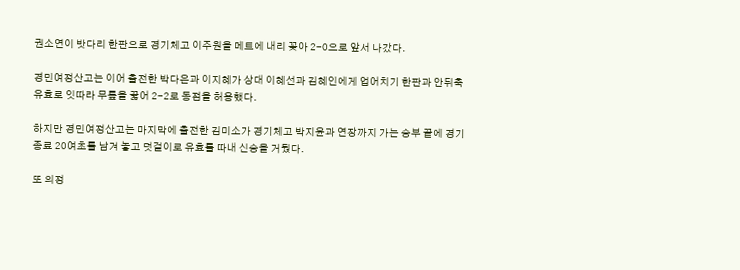권소연이 밧다리 한판으로 경기체고 이주원을 메트에 내리 꽂아 2-0으로 앞서 나갔다.

경민여정산고는 이어 출전한 박다은과 이지혜가 상대 이혜선과 김혜인에게 업어치기 한판과 안뒤축 유효로 잇따라 무릎을 꿇어 2-2로 동점을 허용했다.

하지만 경민여정산고는 마지막에 출전한 김미소가 경기체고 박지윤과 연장까지 가는 승부 끝에 경기 종료 20여초를 남겨 놓고 덧걸이로 유효를 따내 신승을 거뒀다.

또 의정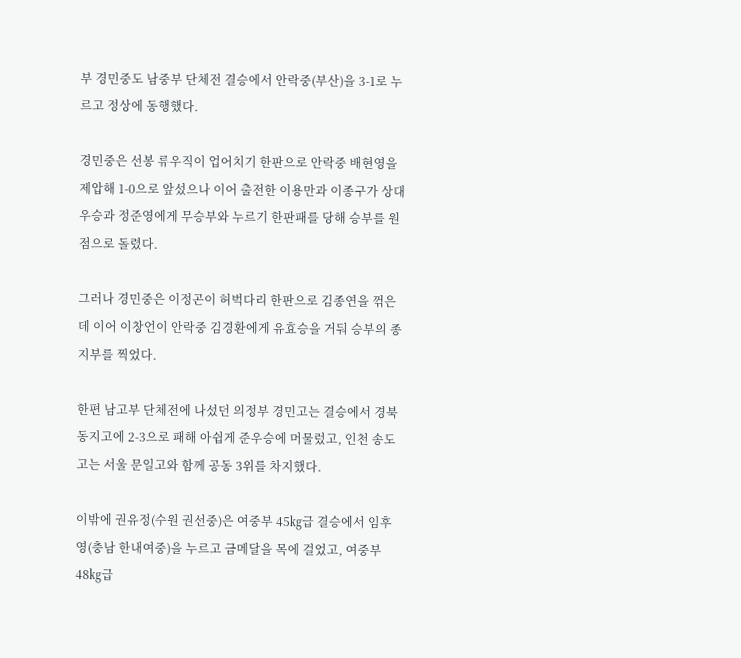부 경민중도 남중부 단체전 결승에서 안락중(부산)을 3-1로 누르고 정상에 동행했다.

경민중은 선봉 류우직이 업어치기 한판으로 안락중 배현영을 제압해 1-0으로 앞섰으나 이어 출전한 이용만과 이종구가 상대 우승과 정준영에게 무승부와 누르기 한판패를 당해 승부를 원점으로 돌렸다.

그러나 경민중은 이정곤이 허벅다리 한판으로 김종연을 꺾은데 이어 이창언이 안락중 김경환에게 유효승을 거둬 승부의 종지부를 찍었다.

한편 남고부 단체전에 나섰던 의정부 경민고는 결승에서 경북 동지고에 2-3으로 패해 아쉽게 준우승에 머물렀고, 인천 송도고는 서울 문일고와 함께 공동 3위를 차지했다.

이밖에 권유정(수원 권선중)은 여중부 45㎏급 결승에서 임후영(충남 한내여중)을 누르고 금메달을 목에 걸었고, 여중부 48㎏급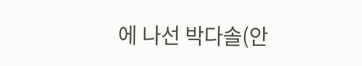에 나선 박다솔(안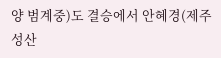양 범계중)도 결승에서 안혜경(제주 성산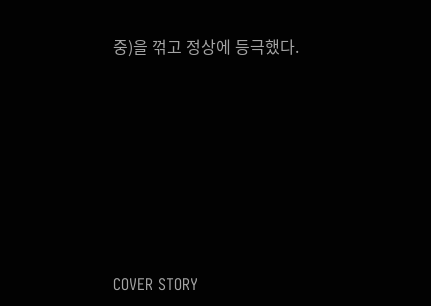중)을 꺾고 정상에 등극했다.








COVER STORY